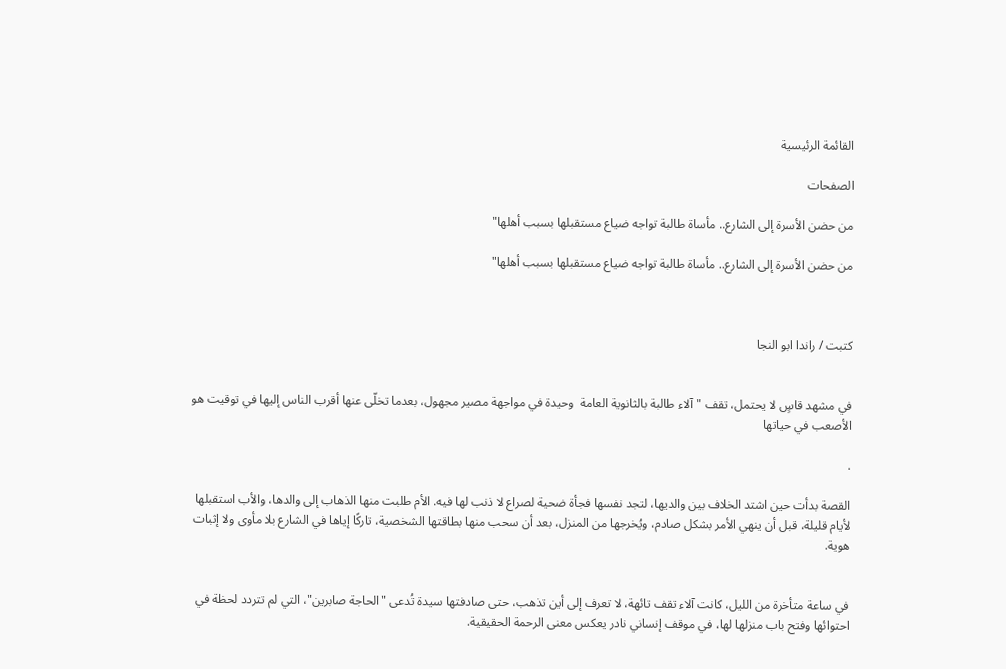القائمة الرئيسية

الصفحات

من حضن الأسرة إلى الشارع.. مأساة طالبة تواجه ضياع مستقبلها بسبب أهلها"

من حضن الأسرة إلى الشارع.. مأساة طالبة تواجه ضياع مستقبلها بسبب أهلها"



كتبت / راندا ابو النجا


في مشهد قاسٍ لا يحتمل، تقف "آلاء طالبة بالثانوية العامة  وحيدة في مواجهة مصير مجهول، بعدما تخلّى عنها أقرب الناس إليها في توقيت هو الأصعب في حياتها

.

القصة بدأت حين اشتد الخلاف بين والديها، لتجد نفسها فجأة ضحية لصراع لا ذنب لها فيه. الأم طلبت منها الذهاب إلى والدها، والأب استقبلها لأيام قليلة، قبل أن ينهي الأمر بشكل صادم، ويُخرجها من المنزل، بعد أن سحب منها بطاقتها الشخصية، تاركًا إياها في الشارع بلا مأوى ولا إثبات هوية.


في ساعة متأخرة من الليل، كانت آلاء تقف تائهة، لا تعرف إلى أين تذهب، حتى صادفتها سيدة تُدعى "الحاجة صابرين"، التي لم تتردد لحظة في احتوائها وفتح باب منزلها لها، في موقف إنساني نادر يعكس معنى الرحمة الحقيقية.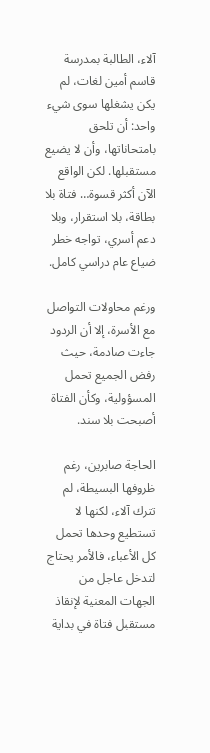آلاء، الطالبة بمدرسة قاسم أمين لغات، لم يكن يشغلها سوى شيء واحد: أن تلحق بامتحاناتها، وأن لا يضيع مستقبلها. لكن الواقع الآن أكثر قسوة… فتاة بلا بطاقة، بلا استقرار، وبلا دعم أسري، تواجه خطر ضياع عام دراسي كامل.

ورغم محاولات التواصل مع الأسرة، إلا أن الردود جاءت صادمة، حيث رفض الجميع تحمل المسؤولية، وكأن الفتاة أصبحت بلا سند.

الحاجة صابرين، رغم ظروفها البسيطة، لم تترك آلاء، لكنها لا تستطيع وحدها تحمل كل الأعباء، فالأمر يحتاج لتدخل عاجل من الجهات المعنية لإنقاذ مستقبل فتاة في بداية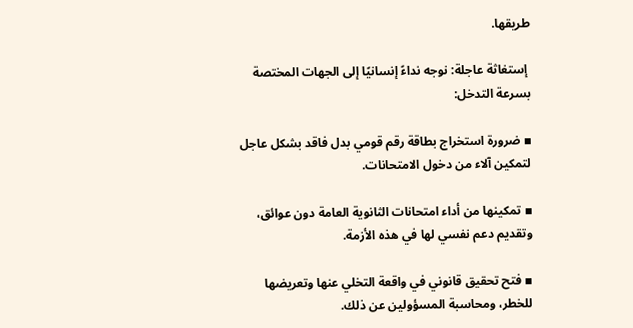طريقها.

 إستغاثة عاجلة: نوجه نداءً إنسانيًا إلى الجهات المختصة بسرعة التدخل:

▪ ضرورة استخراج بطاقة رقم قومي بدل فاقد بشكل عاجل لتمكين آلاء من دخول الامتحانات.

▪ تمكينها من أداء امتحانات الثانوية العامة دون عوائق، وتقديم دعم نفسي لها في هذه الأزمة.

▪ فتح تحقيق قانوني في واقعة التخلي عنها وتعريضها للخطر، ومحاسبة المسؤولين عن ذلك.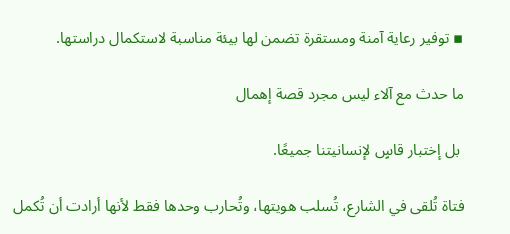▪ توفير رعاية آمنة ومستقرة تضمن لها بيئة مناسبة لاستكمال دراستها.

ما حدث مع آلاء ليس مجرد قصة إهمال

 بل إختبار قاسٍ لإنسانيتنا جميعًا.

فتاة تُلقى في الشارع، تُسلب هويتها، وتُحارب وحدها فقط لأنها أرادت أن تُكمل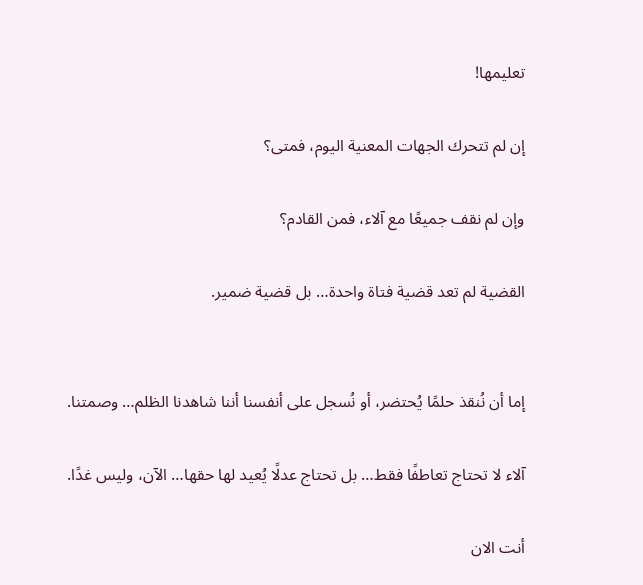تعليمها!

إن لم تتحرك الجهات المعنية اليوم، فمتى؟

وإن لم نقف جميعًا مع آلاء، فمن القادم؟

القضية لم تعد قضية فتاة واحدة… بل قضية ضمير.


إما أن نُنقذ حلمًا يُحتضر، أو نُسجل على أنفسنا أننا شاهدنا الظلم… وصمتنا.

آلاء لا تحتاج تعاطفًا فقط… بل تحتاج عدلًا يُعيد لها حقها… الآن، وليس غدًا.

أنت الان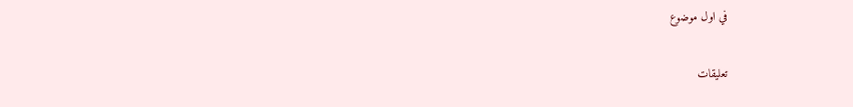في اول موضوع

تعليقات